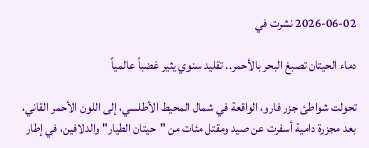2026-06-02 نشرت في

دماء الحيتان تصبغ البحر بالأحمر.. تقليد سنوي يثير غضباً عالمياً

تحولت شواطئ جزر فارو، الواقعة في شمال المحيط الأطلسي، إلى اللون الأحمر القاني، بعد مجزرة دامية أسفرت عن صيد ومقتل مئات من "حيتان الطيار" والدلافين، في إطار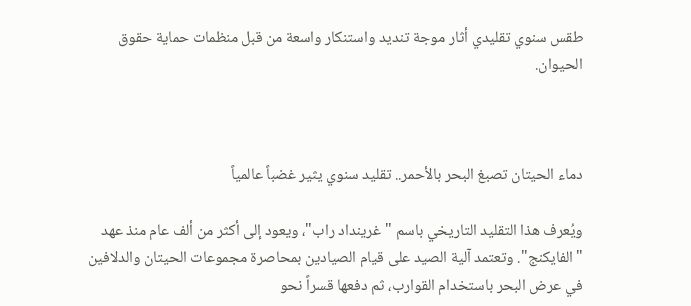طقس سنوي تقليدي أثار موجة تنديد واستنكار واسعة من قبل منظمات حماية حقوق الحيوان.



دماء الحيتان تصبغ البحر بالأحمر.. تقليد سنوي يثير غضباً عالمياً

ويُعرف هذا التقليد التاريخي باسم "غرينداد راب"، ويعود إلى أكثر من ألف عام منذ عهد "الفايكنج". وتعتمد آلية الصيد على قيام الصيادين بمحاصرة مجموعات الحيتان والدلافين في عرض البحر باستخدام القوارب، ثم دفعها قسراً نحو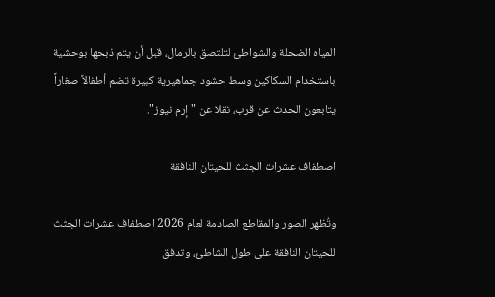المياه الضحلة والشواطئ لتلتصق بالرمال، قبل أن يتم ذبحها بوحشية باستخدام السكاكين وسط حشود جماهيرية كبيرة تضم أطفالاً صغاراً يتابعون الحدث عن قرب، نقلا عن "إرم نيوز".

اصطفاف عشرات الجثث للحيتان النافقة

وتُظهر الصور والمقاطع الصادمة لعام 2026 اصطفاف عشرات الجثث للحيتان النافقة على طول الشاطئ، وتدفق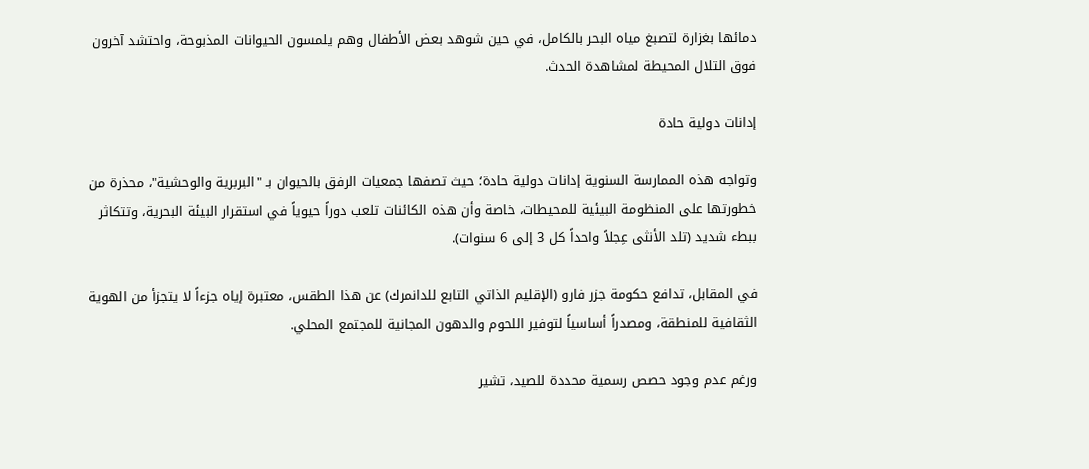دمائها بغزارة لتصبغ مياه البحر بالكامل، في حين شوهد بعض الأطفال وهم يلمسون الحيوانات المذبوحة، واحتشد آخرون فوق التلال المحيطة لمشاهدة الحدث.

إدانات دولية حادة

وتواجه هذه الممارسة السنوية إدانات دولية حادة؛ حيث تصفها جمعيات الرفق بالحيوان بـ "البربرية والوحشية"، محذرة من خطورتها على المنظومة البيئية للمحيطات، خاصة وأن هذه الكائنات تلعب دوراً حيوياً في استقرار البيئة البحرية، وتتكاثر ببطء شديد (تلد الأنثى عِجلاً واحداً كل 3 إلى 6 سنوات).

في المقابل، تدافع حكومة جزر فارو (الإقليم الذاتي التابع للدانمرك) عن هذا الطقس، معتبرة إياه جزءاً لا يتجزأ من الهوية الثقافية للمنطقة، ومصدراً أساسياً لتوفير اللحوم والدهون المجانية للمجتمع المحلي.

ورغم عدم وجود حصص رسمية محددة للصيد، تشير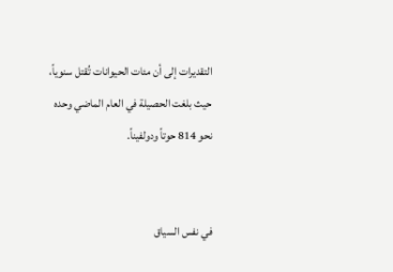التقديرات إلى أن مئات الحيوانات تُقتل سنوياً، حيث بلغت الحصيلة في العام الماضي وحده نحو 814 حوتاً ودولفيناً.


في نفس السياق